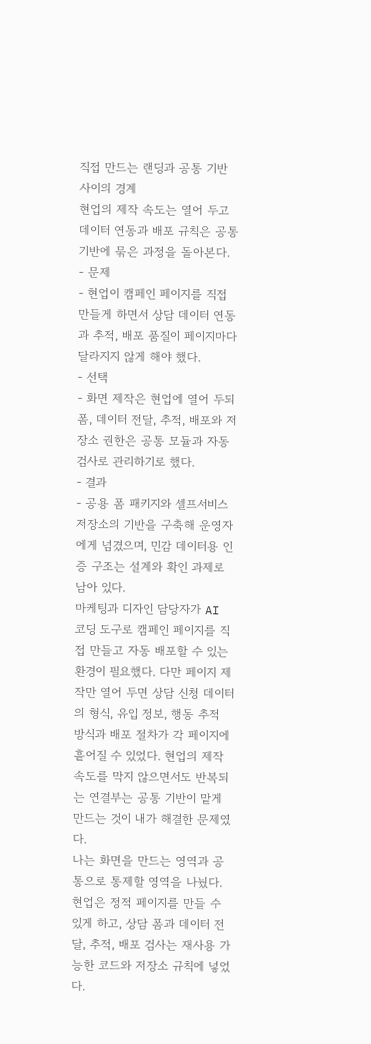직접 만드는 랜딩과 공통 기반 사이의 경계
현업의 제작 속도는 열어 두고 데이터 연동과 배포 규칙은 공통 기반에 묶은 과정을 돌아본다.
- 문제
- 현업이 캠페인 페이지를 직접 만들게 하면서 상담 데이터 연동과 추적, 배포 품질이 페이지마다 달라지지 않게 해야 했다.
- 선택
- 화면 제작은 현업에 열어 두되 폼, 데이터 전달, 추적, 배포와 저장소 권한은 공통 모듈과 자동 검사로 관리하기로 했다.
- 결과
- 공용 폼 패키지와 셀프서비스 저장소의 기반을 구축해 운영자에게 넘겼으며, 민감 데이터용 인증 구조는 설계와 확인 과제로 남아 있다.
마케팅과 디자인 담당자가 AI 코딩 도구로 캠페인 페이지를 직접 만들고 자동 배포할 수 있는 환경이 필요했다. 다만 페이지 제작만 열어 두면 상담 신청 데이터의 형식, 유입 정보, 행동 추적 방식과 배포 절차가 각 페이지에 흩어질 수 있었다. 현업의 제작 속도를 막지 않으면서도 반복되는 연결부는 공통 기반이 맡게 만드는 것이 내가 해결한 문제였다.
나는 화면을 만드는 영역과 공통으로 통제할 영역을 나눴다. 현업은 정적 페이지를 만들 수 있게 하고, 상담 폼과 데이터 전달, 추적, 배포 검사는 재사용 가능한 코드와 저장소 규칙에 넣었다.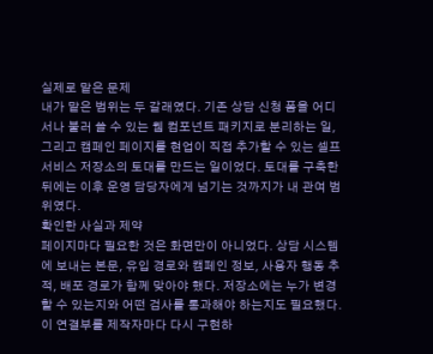실제로 맡은 문제
내가 맡은 범위는 두 갈래였다. 기존 상담 신청 폼을 어디서나 불러 쓸 수 있는 웹 컴포넌트 패키지로 분리하는 일, 그리고 캠페인 페이지를 현업이 직접 추가할 수 있는 셀프서비스 저장소의 토대를 만드는 일이었다. 토대를 구축한 뒤에는 이후 운영 담당자에게 넘기는 것까지가 내 관여 범위였다.
확인한 사실과 제약
페이지마다 필요한 것은 화면만이 아니었다. 상담 시스템에 보내는 본문, 유입 경로와 캠페인 정보, 사용자 행동 추적, 배포 경로가 함께 맞아야 했다. 저장소에는 누가 변경할 수 있는지와 어떤 검사를 통과해야 하는지도 필요했다. 이 연결부를 제작자마다 다시 구현하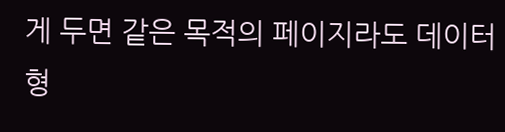게 두면 같은 목적의 페이지라도 데이터 형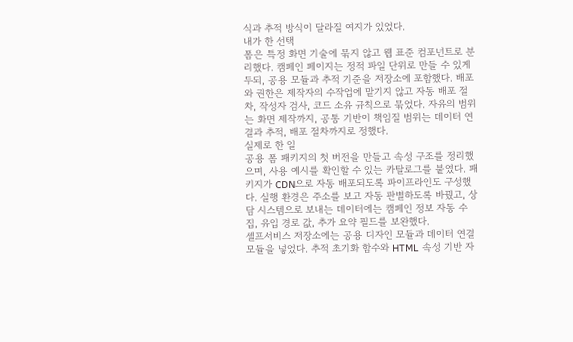식과 추적 방식이 달라질 여지가 있었다.
내가 한 선택
폼은 특정 화면 기술에 묶지 않고 웹 표준 컴포넌트로 분리했다. 캠페인 페이지는 정적 파일 단위로 만들 수 있게 두되, 공용 모듈과 추적 기준을 저장소에 포함했다. 배포와 권한은 제작자의 수작업에 맡기지 않고 자동 배포 절차, 작성자 검사, 코드 소유 규칙으로 묶었다. 자유의 범위는 화면 제작까지, 공통 기반이 책임질 범위는 데이터 연결과 추적, 배포 절차까지로 정했다.
실제로 한 일
공용 폼 패키지의 첫 버전을 만들고 속성 구조를 정리했으며, 사용 예시를 확인할 수 있는 카탈로그를 붙였다. 패키지가 CDN으로 자동 배포되도록 파이프라인도 구성했다. 실행 환경은 주소를 보고 자동 판별하도록 바꿨고, 상담 시스템으로 보내는 데이터에는 캠페인 정보 자동 수집, 유입 경로 값, 추가 요약 필드를 보완했다.
셀프서비스 저장소에는 공용 디자인 모듈과 데이터 연결 모듈을 넣었다. 추적 초기화 함수와 HTML 속성 기반 자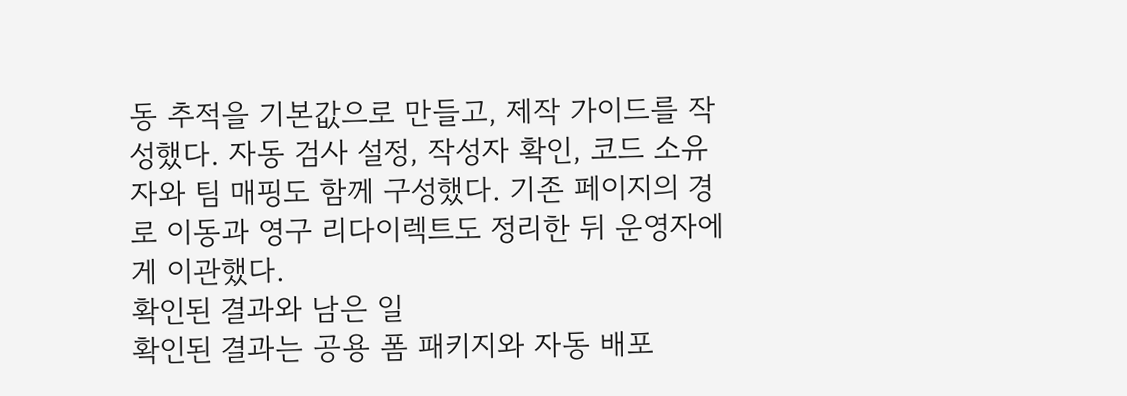동 추적을 기본값으로 만들고, 제작 가이드를 작성했다. 자동 검사 설정, 작성자 확인, 코드 소유자와 팀 매핑도 함께 구성했다. 기존 페이지의 경로 이동과 영구 리다이렉트도 정리한 뒤 운영자에게 이관했다.
확인된 결과와 남은 일
확인된 결과는 공용 폼 패키지와 자동 배포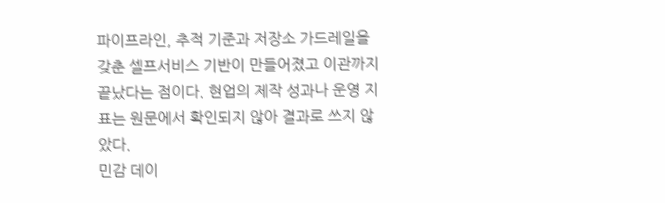파이프라인, 추적 기준과 저장소 가드레일을 갖춘 셀프서비스 기반이 만들어졌고 이관까지 끝났다는 점이다. 현업의 제작 성과나 운영 지표는 원문에서 확인되지 않아 결과로 쓰지 않았다.
민감 데이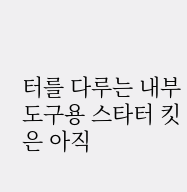터를 다루는 내부 도구용 스타터 킷은 아직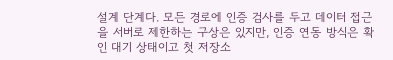설계 단계다. 모든 경로에 인증 검사를 두고 데이터 접근을 서버로 제한하는 구상은 있지만, 인증 연동 방식은 확인 대기 상태이고 첫 저장소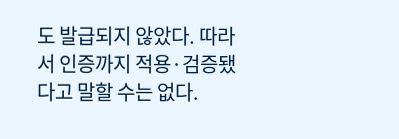도 발급되지 않았다. 따라서 인증까지 적용·검증됐다고 말할 수는 없다.